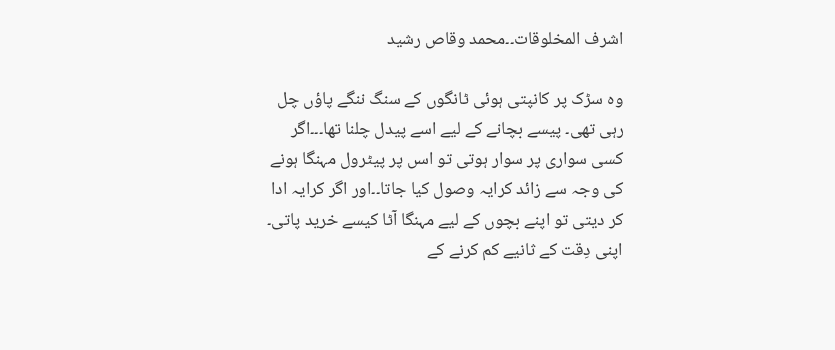اشرف المخلوقات۔۔محمد وقاص رشید

وہ سڑک پر کانپتی ہوئی ٹانگوں کے سنگ ننگے پاؤں چل رہی تھی۔ پیسے بچانے کے لیے اسے پیدل چلنا تھا۔۔۔اگر کسی سواری پر سوار ہوتی تو اسں پر پیٹرول مہنگا ہونے کی وجہ سے زائد کرایہ وصول کیا جاتا۔۔اور اگر کرایہ ادا کر دیتی تو اپنے بچوں کے لیے مہنگا آٹا کیسے خرید پاتی۔ اپنی دِقت کے ثانیے کم کرنے کے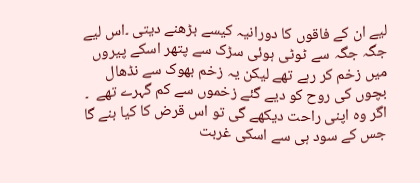لیے ان کے فاقوں کا دورانیہ کیسے بڑھنے دیتی ۔اس لیے جگہ جگہ سے ٹوٹی ہوئی سڑک سے پتھر اسکے پیروں میں زخم کر رہے تھے لیکن یہ زخم بھوک سے نڈھال بچوں کی روح کو دیے گئے زخموں سے کم گہرے تھے  ۔ اگر وہ اپنی راحت دیکھے گی تو اس قرض کا کیا بنے گا جس کے سود ہی سے اسکی غربت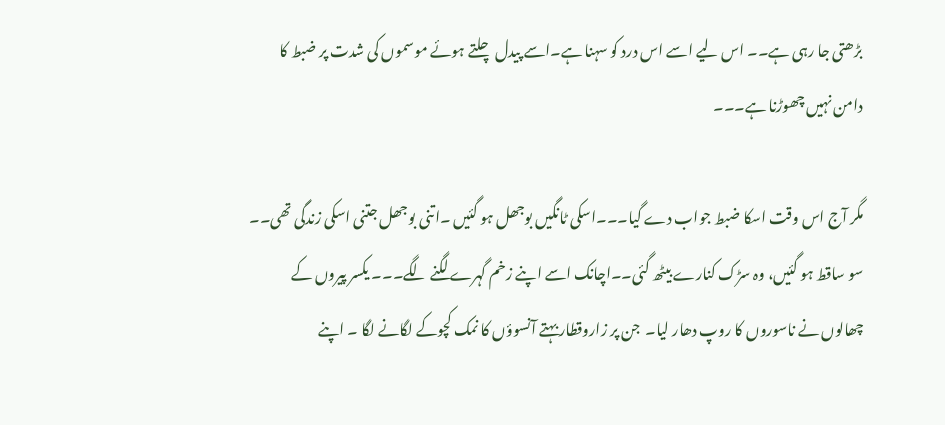بڑھتی جا رہی ہے۔۔ اس لیے اسے اس درد کو سہنا ہے۔اسے پیدل چلتے ہوئے موسموں کی شدت پر ضبط کا دامن نہیں چھوڑنا ہے۔۔۔

مگر آج اس وقت اسکا ضبط جواب دے گیا۔۔۔اسکی ٹانگیں بوجھل ہو گئیں ۔اتنی بوجھل جتنی اسکی زندگی تھی۔۔  سو ساقط ہو گئیں، وہ سڑک کنارے بیٹھ گئی۔۔اچانک اسے اپنے زخم گہرے لگنے لگے۔۔۔ یکسر پیروں کے چھالوں نے ناسوروں کا روپ دھار لیا۔  جن پر زاروقطار بہتے آنسوؤں کا نمک کچوکے لگانے لگا ۔ اپنے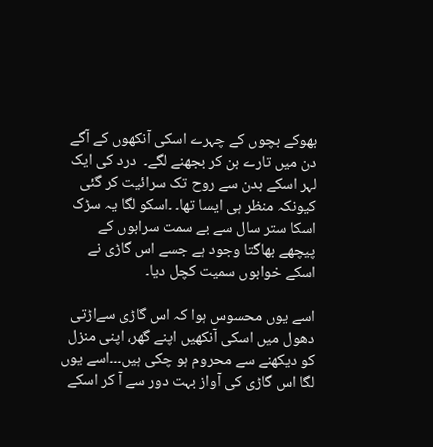بھوکے بچوں کے چہرے اسکی آنکھوں کے آگے دن میں تارے بن کر بجھنے لگے۔  درد کی ایک لہر اسکے بدن سے روح تک سرائیت کر گئی کیونکہ منظر ہی ایسا تھا۔ ۔اسکو لگا یہ سڑک اسکا ستر سال سے بے سمت سرابوں کے پیچھے بھاگتا وجود ہے جسے اس گاڑی نے اسکے خوابوں سمیت کچل دیا۔

اسے یوں محسوس ہوا کہ اس گاڑی سےاڑتی دھول میں اسکی آنکھیں اپنے گھر، اپنی منزل کو دیکھنے سے محروم ہو چکی ہیں۔۔۔اسے یوں لگا اس گاڑی کی آواز بہت دور سے آ کر اسکے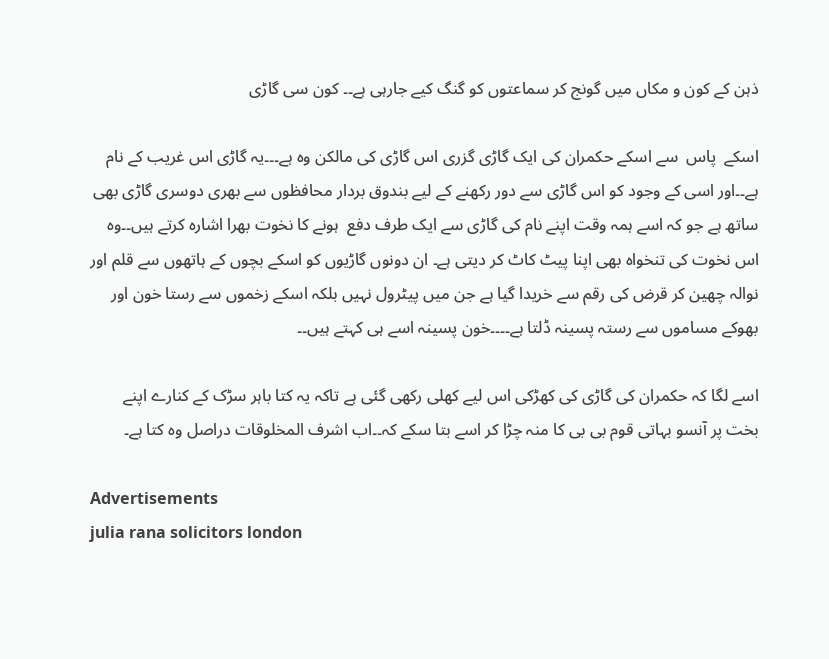ذہن کے کون و مکاں میں گونج کر سماعتوں کو گنگ کیے جارہی ہے۔۔ کون سی گاڑی

اسکے  پاس  سے اسکے حکمران کی ایک گاڑی گزری اس گاڑی کی مالکن وہ ہے۔۔۔یہ گاڑی اس غریب کے نام ہے۔۔اور اسی کے وجود کو اس گاڑی سے دور رکھنے کے لیے بندوق بردار محافظوں سے بھری دوسری گاڑی بھی ساتھ ہے جو کہ اسے ہمہ وقت اپنے نام کی گاڑی سے ایک طرف دفع  ہونے کا نخوت بھرا اشارہ کرتے ہیں۔۔وہ اس نخوت کی تنخواہ بھی اپنا پیٹ کاٹ کر دیتی ہے۔ ان دونوں گاڑیوں کو اسکے بچوں کے ہاتھوں سے قلم اور نوالہ چھین کر قرض کی رقم سے خریدا گیا ہے جن میں پیٹرول نہیں بلکہ اسکے زخموں سے رستا خون اور بھوکے مساموں سے رستہ پسینہ ڈلتا ہے۔۔۔۔خون پسینہ اسے ہی کہتے ہیں۔۔

اسے لگا کہ حکمران کی گاڑی کی کھڑکی اس لیے کھلی رکھی گئی ہے تاکہ یہ کتا باہر سڑک کے کنارے اپنے بخت پر آنسو بہاتی قوم بی بی کا منہ چڑا کر اسے بتا سکے کہ۔۔اب اشرف المخلوقات دراصل وہ کتا ہے۔

Advertisements
julia rana solicitors london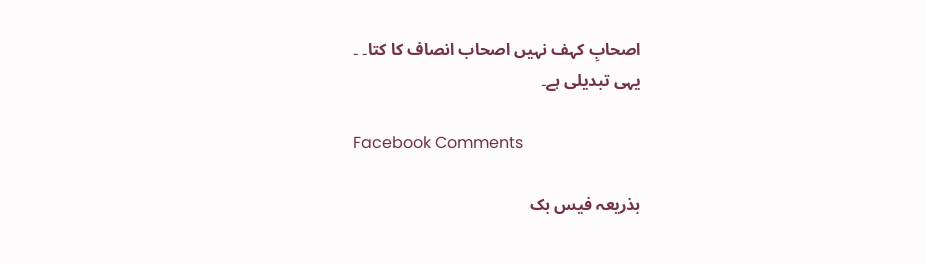اصحابِ کہف نہیں اصحاب انصاف کا کتا۔ ۔
یہی تبدیلی ہے۔

Facebook Comments

بذریعہ فیس بک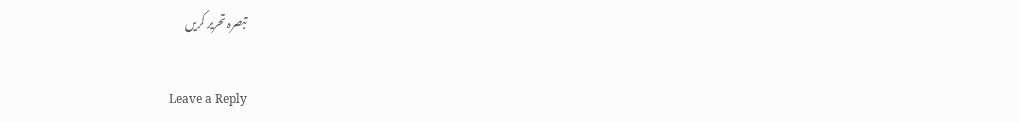تبصرہ تحریر کریں

Leave a Reply